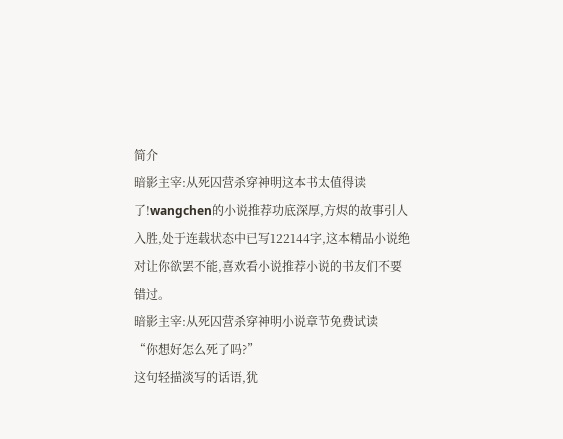简介
暗影主宰:从死囚营杀穿神明这本书太值得读了!wangchen的小说推荐功底深厚,方烬的故事引人入胜,处于连载状态中已写122144字,这本精品小说绝对让你欲罢不能,喜欢看小说推荐小说的书友们不要错过。
暗影主宰:从死囚营杀穿神明小说章节免费试读
“你想好怎么死了吗?”
这句轻描淡写的话语,犹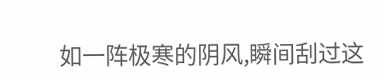如一阵极寒的阴风,瞬间刮过这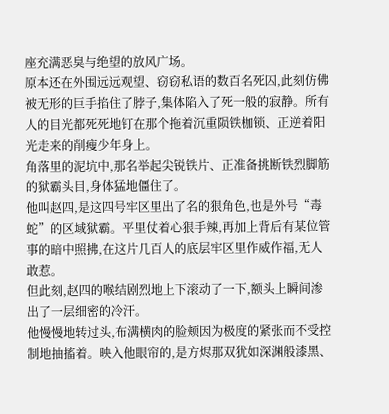座充满恶臭与绝望的放风广场。
原本还在外围远远观望、窃窃私语的数百名死囚,此刻仿佛被无形的巨手掐住了脖子,集体陷入了死一般的寂静。所有人的目光都死死地钉在那个拖着沉重陨铁枷锁、正逆着阳光走来的削瘦少年身上。
角落里的泥坑中,那名举起尖锐铁片、正准备挑断铁烈脚筋的狱霸头目,身体猛地僵住了。
他叫赵四,是这四号牢区里出了名的狠角色,也是外号“毒蛇”的区域狱霸。平里仗着心狠手辣,再加上背后有某位管事的暗中照拂,在这片几百人的底层牢区里作威作福,无人敢惹。
但此刻,赵四的喉结剧烈地上下滚动了一下,额头上瞬间渗出了一层细密的冷汗。
他慢慢地转过头,布满横肉的脸颊因为极度的紧张而不受控制地抽搐着。映入他眼帘的,是方烬那双犹如深渊般漆黑、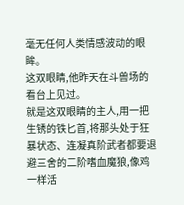毫无任何人类情感波动的眼眸。
这双眼睛,他昨天在斗兽场的看台上见过。
就是这双眼睛的主人,用一把生锈的铁匕首,将那头处于狂暴状态、连凝真阶武者都要退避三舍的二阶嗜血魔狼,像鸡一样活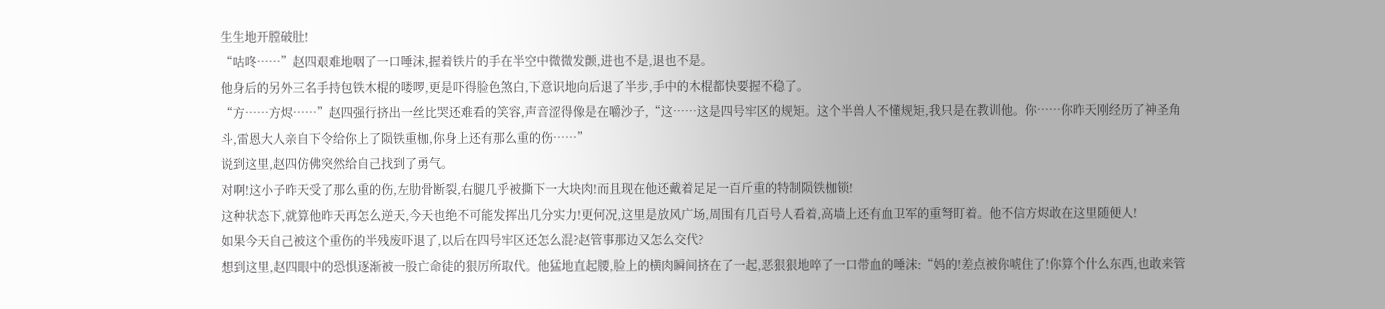生生地开膛破肚!
“咕咚……”赵四艰难地咽了一口唾沫,握着铁片的手在半空中微微发颤,进也不是,退也不是。
他身后的另外三名手持包铁木棍的喽啰,更是吓得脸色煞白,下意识地向后退了半步,手中的木棍都快要握不稳了。
“方……方烬……”赵四强行挤出一丝比哭还难看的笑容,声音涩得像是在嚼沙子,“这……这是四号牢区的规矩。这个半兽人不懂规矩,我只是在教训他。你……你昨天刚经历了神圣角斗,雷恩大人亲自下令给你上了陨铁重枷,你身上还有那么重的伤……”
说到这里,赵四仿佛突然给自己找到了勇气。
对啊!这小子昨天受了那么重的伤,左肋骨断裂,右腿几乎被撕下一大块肉!而且现在他还戴着足足一百斤重的特制陨铁枷锁!
这种状态下,就算他昨天再怎么逆天,今天也绝不可能发挥出几分实力!更何况,这里是放风广场,周围有几百号人看着,高墙上还有血卫军的重弩盯着。他不信方烬敢在这里随便人!
如果今天自己被这个重伤的半残废吓退了,以后在四号牢区还怎么混?赵管事那边又怎么交代?
想到这里,赵四眼中的恐惧逐渐被一股亡命徒的狠厉所取代。他猛地直起腰,脸上的横肉瞬间挤在了一起,恶狠狠地啐了一口带血的唾沫:“妈的!差点被你唬住了!你算个什么东西,也敢来管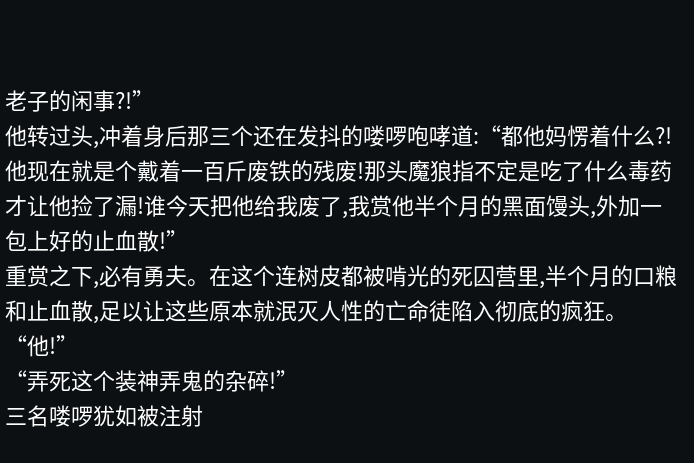老子的闲事?!”
他转过头,冲着身后那三个还在发抖的喽啰咆哮道:“都他妈愣着什么?!他现在就是个戴着一百斤废铁的残废!那头魔狼指不定是吃了什么毒药才让他捡了漏!谁今天把他给我废了,我赏他半个月的黑面馒头,外加一包上好的止血散!”
重赏之下,必有勇夫。在这个连树皮都被啃光的死囚营里,半个月的口粮和止血散,足以让这些原本就泯灭人性的亡命徒陷入彻底的疯狂。
“他!”
“弄死这个装神弄鬼的杂碎!”
三名喽啰犹如被注射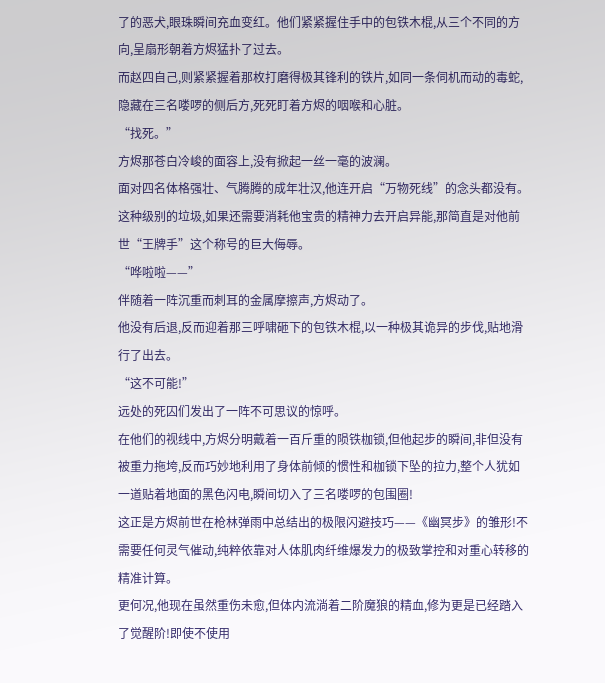了的恶犬,眼珠瞬间充血变红。他们紧紧握住手中的包铁木棍,从三个不同的方向,呈扇形朝着方烬猛扑了过去。
而赵四自己,则紧紧握着那枚打磨得极其锋利的铁片,如同一条伺机而动的毒蛇,隐藏在三名喽啰的侧后方,死死盯着方烬的咽喉和心脏。
“找死。”
方烬那苍白冷峻的面容上,没有掀起一丝一毫的波澜。
面对四名体格强壮、气腾腾的成年壮汉,他连开启“万物死线”的念头都没有。
这种级别的垃圾,如果还需要消耗他宝贵的精神力去开启异能,那简直是对他前世“王牌手”这个称号的巨大侮辱。
“哗啦啦——”
伴随着一阵沉重而刺耳的金属摩擦声,方烬动了。
他没有后退,反而迎着那三呼啸砸下的包铁木棍,以一种极其诡异的步伐,贴地滑行了出去。
“这不可能!”
远处的死囚们发出了一阵不可思议的惊呼。
在他们的视线中,方烬分明戴着一百斤重的陨铁枷锁,但他起步的瞬间,非但没有被重力拖垮,反而巧妙地利用了身体前倾的惯性和枷锁下坠的拉力,整个人犹如一道贴着地面的黑色闪电,瞬间切入了三名喽啰的包围圈!
这正是方烬前世在枪林弹雨中总结出的极限闪避技巧——《幽冥步》的雏形!不需要任何灵气催动,纯粹依靠对人体肌肉纤维爆发力的极致掌控和对重心转移的精准计算。
更何况,他现在虽然重伤未愈,但体内流淌着二阶魔狼的精血,修为更是已经踏入了觉醒阶!即使不使用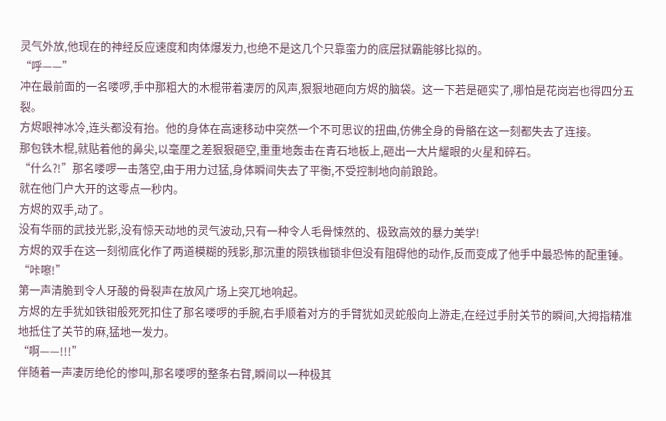灵气外放,他现在的神经反应速度和肉体爆发力,也绝不是这几个只靠蛮力的底层狱霸能够比拟的。
“呼——”
冲在最前面的一名喽啰,手中那粗大的木棍带着凄厉的风声,狠狠地砸向方烬的脑袋。这一下若是砸实了,哪怕是花岗岩也得四分五裂。
方烬眼神冰冷,连头都没有抬。他的身体在高速移动中突然一个不可思议的扭曲,仿佛全身的骨骼在这一刻都失去了连接。
那包铁木棍,就贴着他的鼻尖,以毫厘之差狠狠砸空,重重地轰击在青石地板上,砸出一大片耀眼的火星和碎石。
“什么?!”那名喽啰一击落空,由于用力过猛,身体瞬间失去了平衡,不受控制地向前踉跄。
就在他门户大开的这零点一秒内。
方烬的双手,动了。
没有华丽的武技光影,没有惊天动地的灵气波动,只有一种令人毛骨悚然的、极致高效的暴力美学!
方烬的双手在这一刻彻底化作了两道模糊的残影,那沉重的陨铁枷锁非但没有阻碍他的动作,反而变成了他手中最恐怖的配重锤。
“咔嚓!”
第一声清脆到令人牙酸的骨裂声在放风广场上突兀地响起。
方烬的左手犹如铁钳般死死扣住了那名喽啰的手腕,右手顺着对方的手臂犹如灵蛇般向上游走,在经过手肘关节的瞬间,大拇指精准地抵住了关节的麻,猛地一发力。
“啊——!!!”
伴随着一声凄厉绝伦的惨叫,那名喽啰的整条右臂,瞬间以一种极其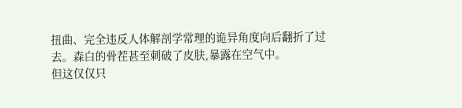扭曲、完全违反人体解剖学常理的诡异角度向后翻折了过去。森白的骨茬甚至刺破了皮肤,暴露在空气中。
但这仅仅只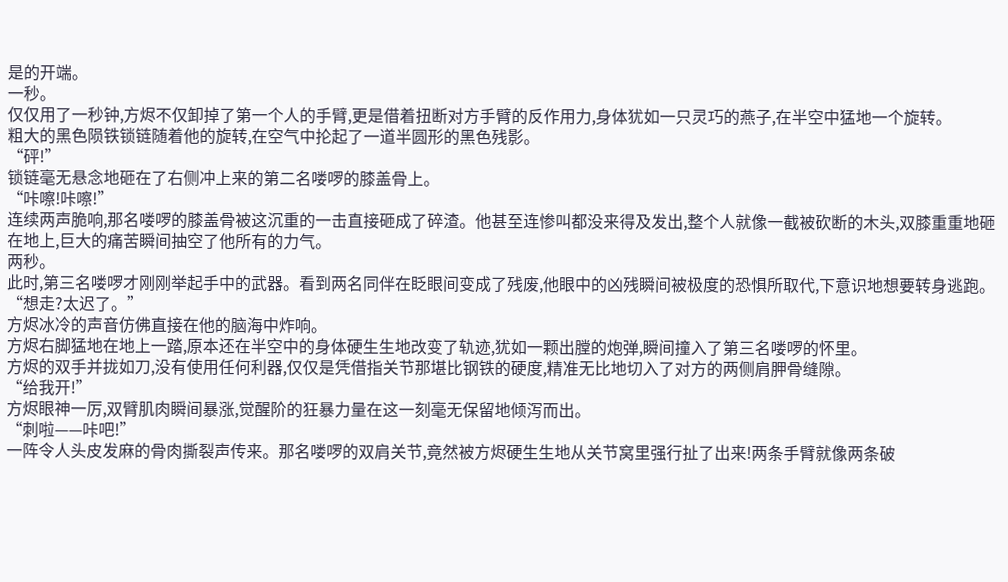是的开端。
一秒。
仅仅用了一秒钟,方烬不仅卸掉了第一个人的手臂,更是借着扭断对方手臂的反作用力,身体犹如一只灵巧的燕子,在半空中猛地一个旋转。
粗大的黑色陨铁锁链随着他的旋转,在空气中抡起了一道半圆形的黑色残影。
“砰!”
锁链毫无悬念地砸在了右侧冲上来的第二名喽啰的膝盖骨上。
“咔嚓!咔嚓!”
连续两声脆响,那名喽啰的膝盖骨被这沉重的一击直接砸成了碎渣。他甚至连惨叫都没来得及发出,整个人就像一截被砍断的木头,双膝重重地砸在地上,巨大的痛苦瞬间抽空了他所有的力气。
两秒。
此时,第三名喽啰才刚刚举起手中的武器。看到两名同伴在眨眼间变成了残废,他眼中的凶残瞬间被极度的恐惧所取代,下意识地想要转身逃跑。
“想走?太迟了。”
方烬冰冷的声音仿佛直接在他的脑海中炸响。
方烬右脚猛地在地上一踏,原本还在半空中的身体硬生生地改变了轨迹,犹如一颗出膛的炮弹,瞬间撞入了第三名喽啰的怀里。
方烬的双手并拢如刀,没有使用任何利器,仅仅是凭借指关节那堪比钢铁的硬度,精准无比地切入了对方的两侧肩胛骨缝隙。
“给我开!”
方烬眼神一厉,双臂肌肉瞬间暴涨,觉醒阶的狂暴力量在这一刻毫无保留地倾泻而出。
“刺啦——咔吧!”
一阵令人头皮发麻的骨肉撕裂声传来。那名喽啰的双肩关节,竟然被方烬硬生生地从关节窝里强行扯了出来!两条手臂就像两条破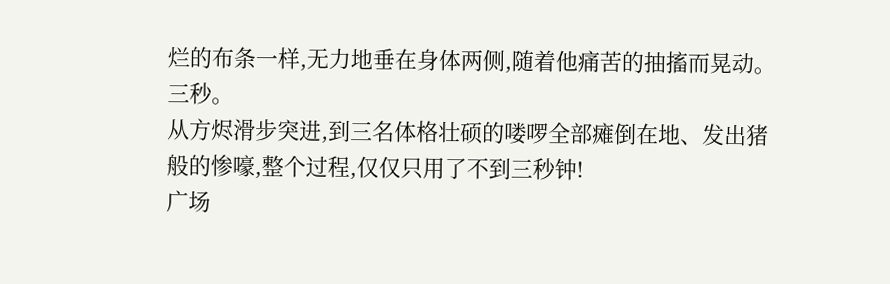烂的布条一样,无力地垂在身体两侧,随着他痛苦的抽搐而晃动。
三秒。
从方烬滑步突进,到三名体格壮硕的喽啰全部瘫倒在地、发出猪般的惨嚎,整个过程,仅仅只用了不到三秒钟!
广场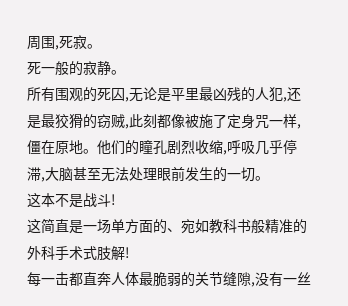周围,死寂。
死一般的寂静。
所有围观的死囚,无论是平里最凶残的人犯,还是最狡猾的窃贼,此刻都像被施了定身咒一样,僵在原地。他们的瞳孔剧烈收缩,呼吸几乎停滞,大脑甚至无法处理眼前发生的一切。
这本不是战斗!
这简直是一场单方面的、宛如教科书般精准的外科手术式肢解!
每一击都直奔人体最脆弱的关节缝隙,没有一丝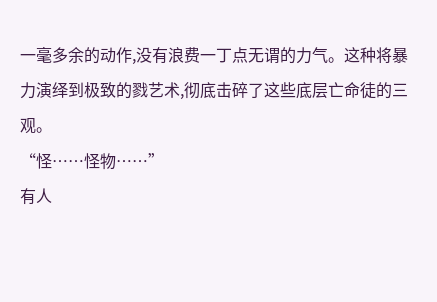一毫多余的动作,没有浪费一丁点无谓的力气。这种将暴力演绎到极致的戮艺术,彻底击碎了这些底层亡命徒的三观。
“怪……怪物……”
有人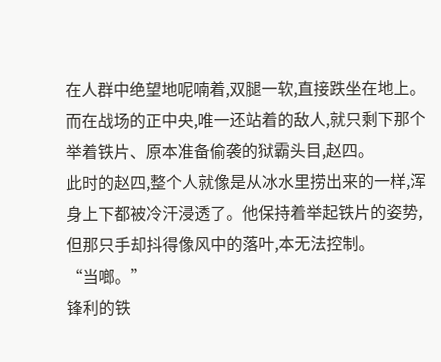在人群中绝望地呢喃着,双腿一软,直接跌坐在地上。
而在战场的正中央,唯一还站着的敌人,就只剩下那个举着铁片、原本准备偷袭的狱霸头目,赵四。
此时的赵四,整个人就像是从冰水里捞出来的一样,浑身上下都被冷汗浸透了。他保持着举起铁片的姿势,但那只手却抖得像风中的落叶,本无法控制。
“当啷。”
锋利的铁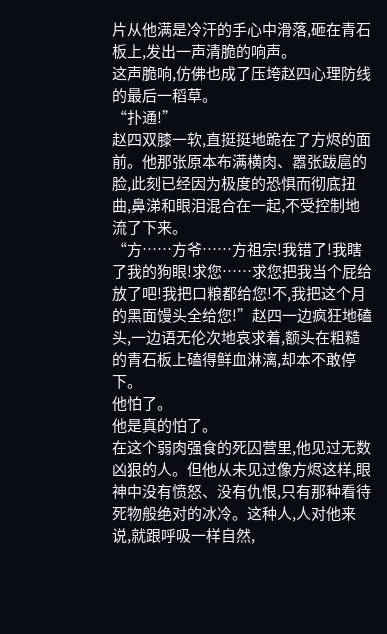片从他满是冷汗的手心中滑落,砸在青石板上,发出一声清脆的响声。
这声脆响,仿佛也成了压垮赵四心理防线的最后一稻草。
“扑通!”
赵四双膝一软,直挺挺地跪在了方烬的面前。他那张原本布满横肉、嚣张跋扈的脸,此刻已经因为极度的恐惧而彻底扭曲,鼻涕和眼泪混合在一起,不受控制地流了下来。
“方……方爷……方祖宗!我错了!我瞎了我的狗眼!求您……求您把我当个屁给放了吧!我把口粮都给您!不,我把这个月的黑面馒头全给您!”赵四一边疯狂地磕头,一边语无伦次地哀求着,额头在粗糙的青石板上磕得鲜血淋漓,却本不敢停下。
他怕了。
他是真的怕了。
在这个弱肉强食的死囚营里,他见过无数凶狠的人。但他从未见过像方烬这样,眼神中没有愤怒、没有仇恨,只有那种看待死物般绝对的冰冷。这种人,人对他来说,就跟呼吸一样自然,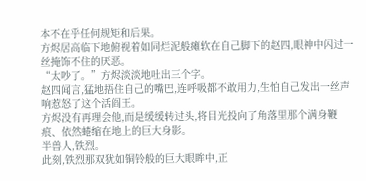本不在乎任何规矩和后果。
方烬居高临下地俯视着如同烂泥般瘫软在自己脚下的赵四,眼神中闪过一丝掩饰不住的厌恶。
“太吵了。”方烬淡淡地吐出三个字。
赵四闻言,猛地捂住自己的嘴巴,连呼吸都不敢用力,生怕自己发出一丝声响惹怒了这个活阎王。
方烬没有再理会他,而是缓缓转过头,将目光投向了角落里那个满身鞭痕、依然蜷缩在地上的巨大身影。
半兽人,铁烈。
此刻,铁烈那双犹如铜铃般的巨大眼眸中,正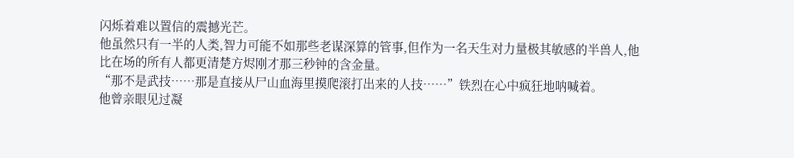闪烁着难以置信的震撼光芒。
他虽然只有一半的人类,智力可能不如那些老谋深算的管事,但作为一名天生对力量极其敏感的半兽人,他比在场的所有人都更清楚方烬刚才那三秒钟的含金量。
“那不是武技……那是直接从尸山血海里摸爬滚打出来的人技……”铁烈在心中疯狂地呐喊着。
他曾亲眼见过凝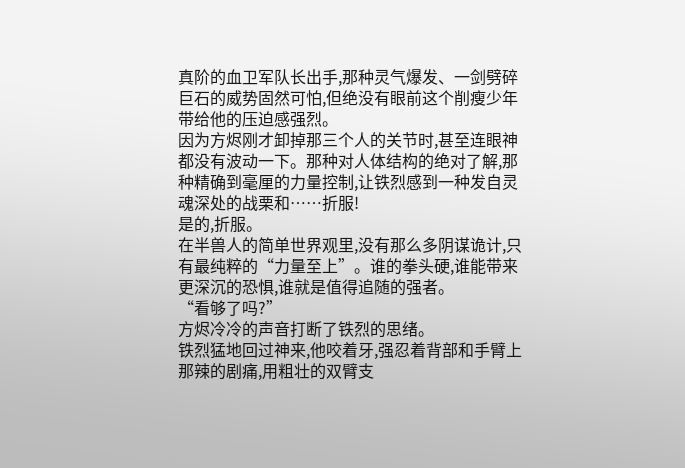真阶的血卫军队长出手,那种灵气爆发、一剑劈碎巨石的威势固然可怕,但绝没有眼前这个削瘦少年带给他的压迫感强烈。
因为方烬刚才卸掉那三个人的关节时,甚至连眼神都没有波动一下。那种对人体结构的绝对了解,那种精确到毫厘的力量控制,让铁烈感到一种发自灵魂深处的战栗和……折服!
是的,折服。
在半兽人的简单世界观里,没有那么多阴谋诡计,只有最纯粹的“力量至上”。谁的拳头硬,谁能带来更深沉的恐惧,谁就是值得追随的强者。
“看够了吗?”
方烬冷冷的声音打断了铁烈的思绪。
铁烈猛地回过神来,他咬着牙,强忍着背部和手臂上那辣的剧痛,用粗壮的双臂支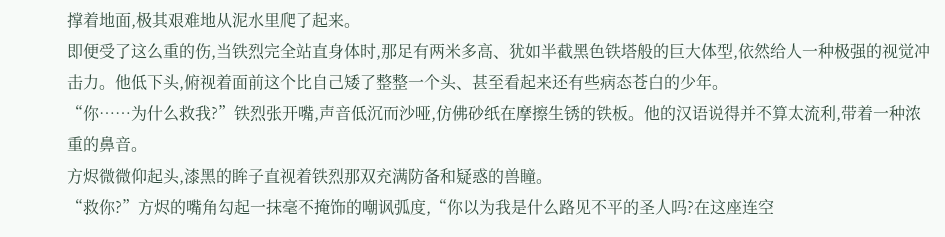撑着地面,极其艰难地从泥水里爬了起来。
即便受了这么重的伤,当铁烈完全站直身体时,那足有两米多高、犹如半截黑色铁塔般的巨大体型,依然给人一种极强的视觉冲击力。他低下头,俯视着面前这个比自己矮了整整一个头、甚至看起来还有些病态苍白的少年。
“你……为什么救我?”铁烈张开嘴,声音低沉而沙哑,仿佛砂纸在摩擦生锈的铁板。他的汉语说得并不算太流利,带着一种浓重的鼻音。
方烬微微仰起头,漆黑的眸子直视着铁烈那双充满防备和疑惑的兽瞳。
“救你?”方烬的嘴角勾起一抹毫不掩饰的嘲讽弧度,“你以为我是什么路见不平的圣人吗?在这座连空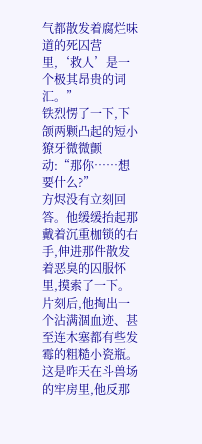气都散发着腐烂味道的死囚营里,‘救人’是一个极其昂贵的词汇。”
铁烈愣了一下,下颌两颗凸起的短小獠牙微微颤动:“那你……想要什么?”
方烬没有立刻回答。他缓缓抬起那戴着沉重枷锁的右手,伸进那件散发着恶臭的囚服怀里,摸索了一下。
片刻后,他掏出一个沾满涸血迹、甚至连木塞都有些发霉的粗糙小瓷瓶。
这是昨天在斗兽场的牢房里,他反那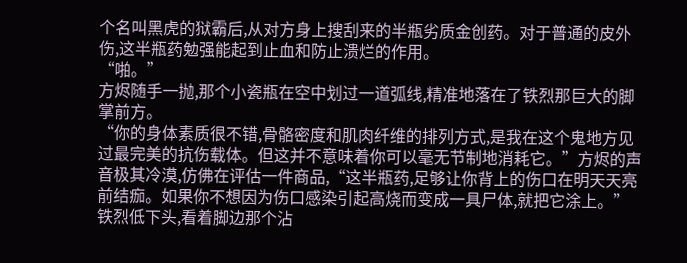个名叫黑虎的狱霸后,从对方身上搜刮来的半瓶劣质金创药。对于普通的皮外伤,这半瓶药勉强能起到止血和防止溃烂的作用。
“啪。”
方烬随手一抛,那个小瓷瓶在空中划过一道弧线,精准地落在了铁烈那巨大的脚掌前方。
“你的身体素质很不错,骨骼密度和肌肉纤维的排列方式,是我在这个鬼地方见过最完美的抗伤载体。但这并不意味着你可以毫无节制地消耗它。”方烬的声音极其冷漠,仿佛在评估一件商品,“这半瓶药,足够让你背上的伤口在明天天亮前结痂。如果你不想因为伤口感染引起高烧而变成一具尸体,就把它涂上。”
铁烈低下头,看着脚边那个沾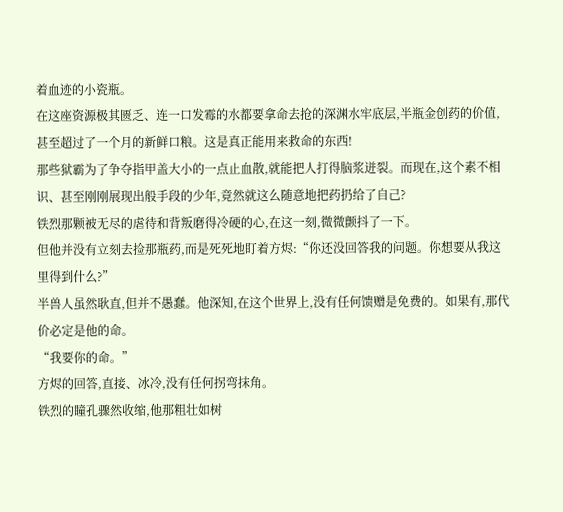着血迹的小瓷瓶。
在这座资源极其匮乏、连一口发霉的水都要拿命去抢的深渊水牢底层,半瓶金创药的价值,甚至超过了一个月的新鲜口粮。这是真正能用来救命的东西!
那些狱霸为了争夺指甲盖大小的一点止血散,就能把人打得脑浆迸裂。而现在,这个素不相识、甚至刚刚展现出般手段的少年,竟然就这么随意地把药扔给了自己?
铁烈那颗被无尽的虐待和背叛磨得冷硬的心,在这一刻,微微颤抖了一下。
但他并没有立刻去捡那瓶药,而是死死地盯着方烬:“你还没回答我的问题。你想要从我这里得到什么?”
半兽人虽然耿直,但并不愚蠢。他深知,在这个世界上,没有任何馈赠是免费的。如果有,那代价必定是他的命。
“我要你的命。”
方烬的回答,直接、冰冷,没有任何拐弯抹角。
铁烈的瞳孔骤然收缩,他那粗壮如树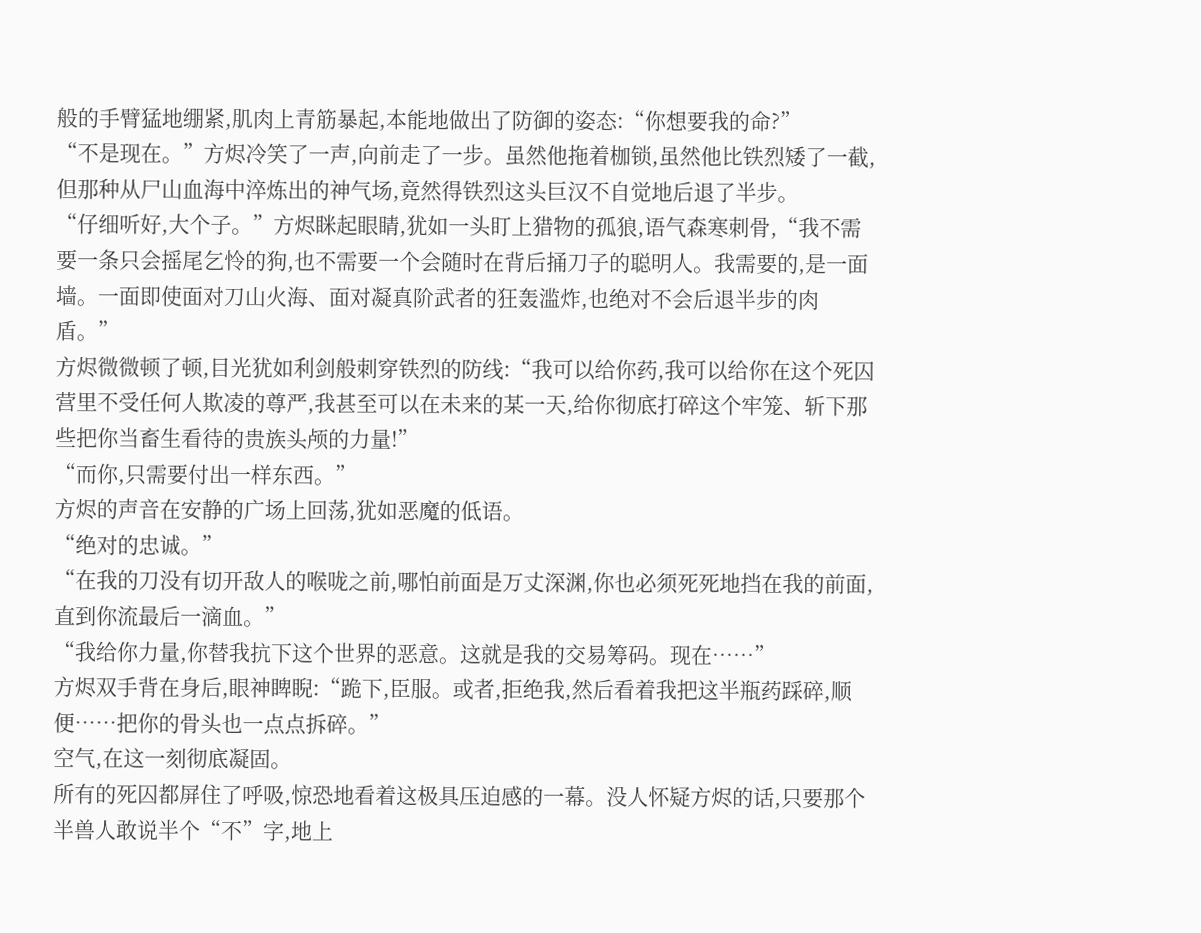般的手臂猛地绷紧,肌肉上青筋暴起,本能地做出了防御的姿态:“你想要我的命?”
“不是现在。”方烬冷笑了一声,向前走了一步。虽然他拖着枷锁,虽然他比铁烈矮了一截,但那种从尸山血海中淬炼出的神气场,竟然得铁烈这头巨汉不自觉地后退了半步。
“仔细听好,大个子。”方烬眯起眼睛,犹如一头盯上猎物的孤狼,语气森寒刺骨,“我不需要一条只会摇尾乞怜的狗,也不需要一个会随时在背后捅刀子的聪明人。我需要的,是一面墙。一面即使面对刀山火海、面对凝真阶武者的狂轰滥炸,也绝对不会后退半步的肉盾。”
方烬微微顿了顿,目光犹如利剑般刺穿铁烈的防线:“我可以给你药,我可以给你在这个死囚营里不受任何人欺凌的尊严,我甚至可以在未来的某一天,给你彻底打碎这个牢笼、斩下那些把你当畜生看待的贵族头颅的力量!”
“而你,只需要付出一样东西。”
方烬的声音在安静的广场上回荡,犹如恶魔的低语。
“绝对的忠诚。”
“在我的刀没有切开敌人的喉咙之前,哪怕前面是万丈深渊,你也必须死死地挡在我的前面,直到你流最后一滴血。”
“我给你力量,你替我抗下这个世界的恶意。这就是我的交易筹码。现在……”
方烬双手背在身后,眼神睥睨:“跪下,臣服。或者,拒绝我,然后看着我把这半瓶药踩碎,顺便……把你的骨头也一点点拆碎。”
空气,在这一刻彻底凝固。
所有的死囚都屏住了呼吸,惊恐地看着这极具压迫感的一幕。没人怀疑方烬的话,只要那个半兽人敢说半个“不”字,地上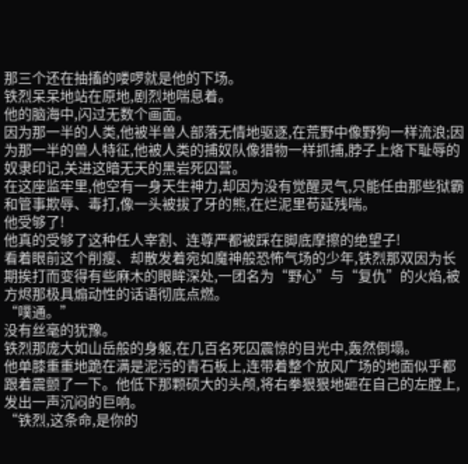那三个还在抽搐的喽啰就是他的下场。
铁烈呆呆地站在原地,剧烈地喘息着。
他的脑海中,闪过无数个画面。
因为那一半的人类,他被半兽人部落无情地驱逐,在荒野中像野狗一样流浪;因为那一半的兽人特征,他被人类的捕奴队像猎物一样抓捕,脖子上烙下耻辱的奴隶印记,关进这暗无天的黑岩死囚营。
在这座监牢里,他空有一身天生神力,却因为没有觉醒灵气,只能任由那些狱霸和管事欺辱、毒打,像一头被拔了牙的熊,在烂泥里苟延残喘。
他受够了!
他真的受够了这种任人宰割、连尊严都被踩在脚底摩擦的绝望子!
看着眼前这个削瘦、却散发着宛如魔神般恐怖气场的少年,铁烈那双因为长期挨打而变得有些麻木的眼眸深处,一团名为“野心”与“复仇”的火焰,被方烬那极具煽动性的话语彻底点燃。
“噗通。”
没有丝毫的犹豫。
铁烈那庞大如山岳般的身躯,在几百名死囚震惊的目光中,轰然倒塌。
他单膝重重地跪在满是泥污的青石板上,连带着整个放风广场的地面似乎都跟着震颤了一下。他低下那颗硕大的头颅,将右拳狠狠地砸在自己的左膛上,发出一声沉闷的巨响。
“铁烈,这条命,是你的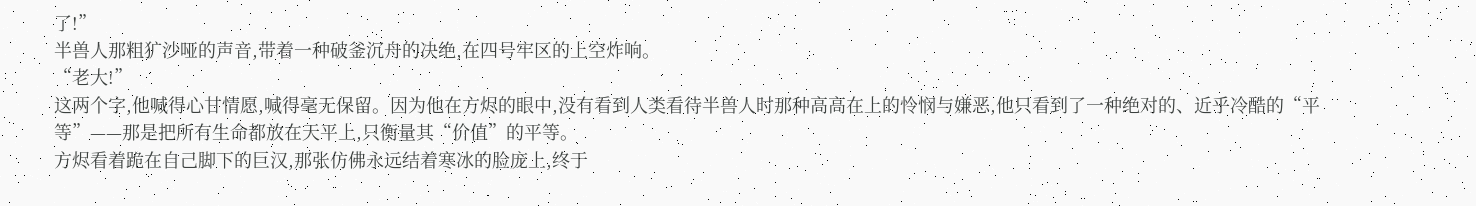了!”
半兽人那粗犷沙哑的声音,带着一种破釜沉舟的决绝,在四号牢区的上空炸响。
“老大!”
这两个字,他喊得心甘情愿,喊得毫无保留。因为他在方烬的眼中,没有看到人类看待半兽人时那种高高在上的怜悯与嫌恶,他只看到了一种绝对的、近乎冷酷的“平等”——那是把所有生命都放在天平上,只衡量其“价值”的平等。
方烬看着跪在自己脚下的巨汉,那张仿佛永远结着寒冰的脸庞上,终于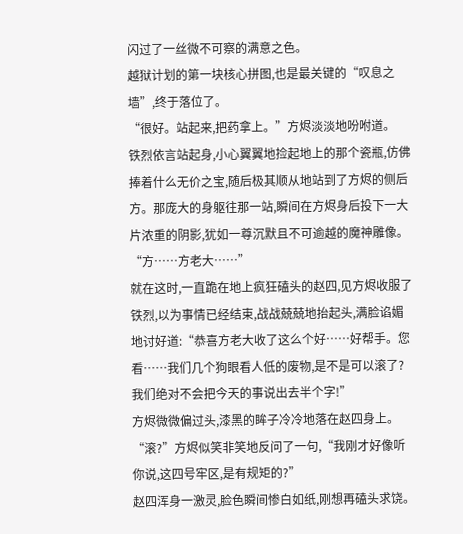闪过了一丝微不可察的满意之色。
越狱计划的第一块核心拼图,也是最关键的“叹息之墙”,终于落位了。
“很好。站起来,把药拿上。”方烬淡淡地吩咐道。
铁烈依言站起身,小心翼翼地捡起地上的那个瓷瓶,仿佛捧着什么无价之宝,随后极其顺从地站到了方烬的侧后方。那庞大的身躯往那一站,瞬间在方烬身后投下一大片浓重的阴影,犹如一尊沉默且不可逾越的魔神雕像。
“方……方老大……”
就在这时,一直跪在地上疯狂磕头的赵四,见方烬收服了铁烈,以为事情已经结束,战战兢兢地抬起头,满脸谄媚地讨好道:“恭喜方老大收了这么个好……好帮手。您看……我们几个狗眼看人低的废物,是不是可以滚了?我们绝对不会把今天的事说出去半个字!”
方烬微微偏过头,漆黑的眸子冷冷地落在赵四身上。
“滚?”方烬似笑非笑地反问了一句,“我刚才好像听你说,这四号牢区,是有规矩的?”
赵四浑身一激灵,脸色瞬间惨白如纸,刚想再磕头求饶。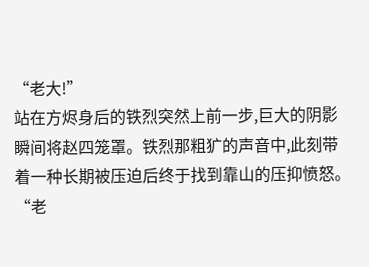“老大!”
站在方烬身后的铁烈突然上前一步,巨大的阴影瞬间将赵四笼罩。铁烈那粗犷的声音中,此刻带着一种长期被压迫后终于找到靠山的压抑愤怒。
“老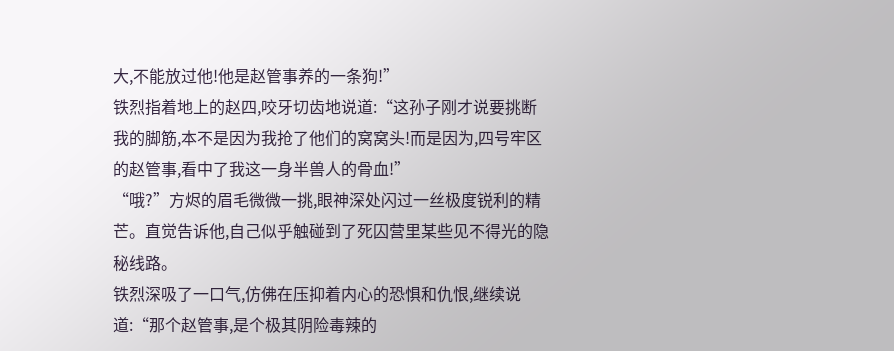大,不能放过他!他是赵管事养的一条狗!”
铁烈指着地上的赵四,咬牙切齿地说道:“这孙子刚才说要挑断我的脚筋,本不是因为我抢了他们的窝窝头!而是因为,四号牢区的赵管事,看中了我这一身半兽人的骨血!”
“哦?”方烬的眉毛微微一挑,眼神深处闪过一丝极度锐利的精芒。直觉告诉他,自己似乎触碰到了死囚营里某些见不得光的隐秘线路。
铁烈深吸了一口气,仿佛在压抑着内心的恐惧和仇恨,继续说道:“那个赵管事,是个极其阴险毒辣的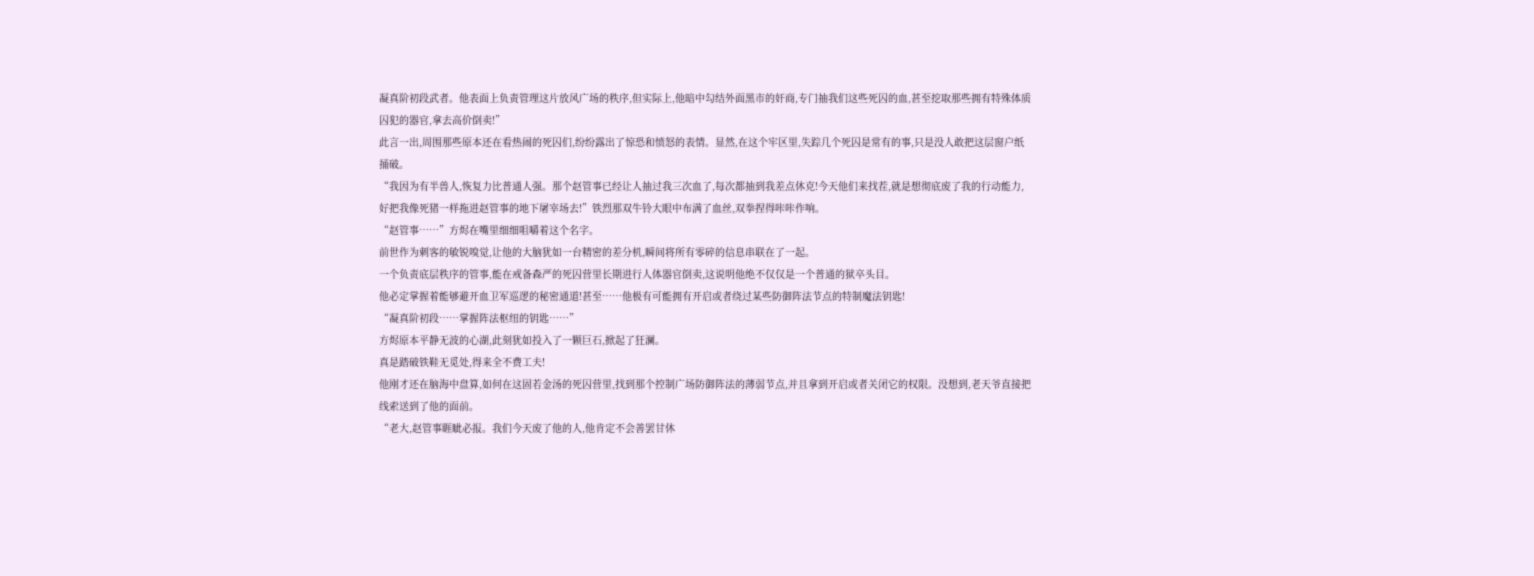凝真阶初段武者。他表面上负责管理这片放风广场的秩序,但实际上,他暗中勾结外面黑市的奸商,专门抽我们这些死囚的血,甚至挖取那些拥有特殊体质囚犯的器官,拿去高价倒卖!”
此言一出,周围那些原本还在看热闹的死囚们,纷纷露出了惊恐和愤怒的表情。显然,在这个牢区里,失踪几个死囚是常有的事,只是没人敢把这层窗户纸捅破。
“我因为有半兽人,恢复力比普通人强。那个赵管事已经让人抽过我三次血了,每次都抽到我差点休克!今天他们来找茬,就是想彻底废了我的行动能力,好把我像死猪一样拖进赵管事的地下屠宰场去!”铁烈那双牛铃大眼中布满了血丝,双拳捏得咔咔作响。
“赵管事……”方烬在嘴里细细咀嚼着这个名字。
前世作为刺客的敏锐嗅觉,让他的大脑犹如一台精密的差分机,瞬间将所有零碎的信息串联在了一起。
一个负责底层秩序的管事,能在戒备森严的死囚营里长期进行人体器官倒卖,这说明他绝不仅仅是一个普通的狱卒头目。
他必定掌握着能够避开血卫军巡逻的秘密通道!甚至……他极有可能拥有开启或者绕过某些防御阵法节点的特制魔法钥匙!
“凝真阶初段……掌握阵法枢纽的钥匙……”
方烬原本平静无波的心湖,此刻犹如投入了一颗巨石,掀起了狂澜。
真是踏破铁鞋无觅处,得来全不费工夫!
他刚才还在脑海中盘算,如何在这固若金汤的死囚营里,找到那个控制广场防御阵法的薄弱节点,并且拿到开启或者关闭它的权限。没想到,老天爷直接把线索送到了他的面前。
“老大,赵管事睚眦必报。我们今天废了他的人,他肯定不会善罢甘休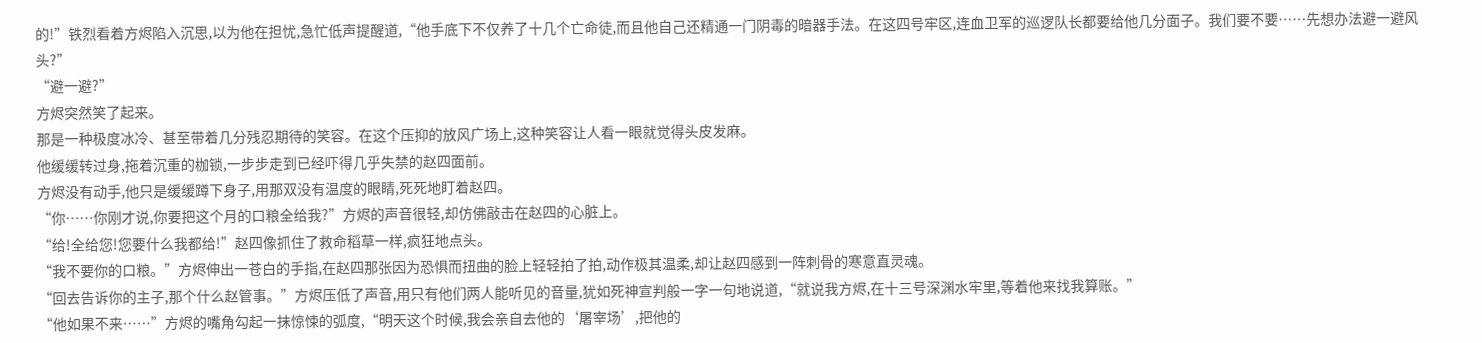的!”铁烈看着方烬陷入沉思,以为他在担忧,急忙低声提醒道,“他手底下不仅养了十几个亡命徒,而且他自己还精通一门阴毒的暗器手法。在这四号牢区,连血卫军的巡逻队长都要给他几分面子。我们要不要……先想办法避一避风头?”
“避一避?”
方烬突然笑了起来。
那是一种极度冰冷、甚至带着几分残忍期待的笑容。在这个压抑的放风广场上,这种笑容让人看一眼就觉得头皮发麻。
他缓缓转过身,拖着沉重的枷锁,一步步走到已经吓得几乎失禁的赵四面前。
方烬没有动手,他只是缓缓蹲下身子,用那双没有温度的眼睛,死死地盯着赵四。
“你……你刚才说,你要把这个月的口粮全给我?”方烬的声音很轻,却仿佛敲击在赵四的心脏上。
“给!全给您!您要什么我都给!”赵四像抓住了救命稻草一样,疯狂地点头。
“我不要你的口粮。”方烬伸出一苍白的手指,在赵四那张因为恐惧而扭曲的脸上轻轻拍了拍,动作极其温柔,却让赵四感到一阵刺骨的寒意直灵魂。
“回去告诉你的主子,那个什么赵管事。”方烬压低了声音,用只有他们两人能听见的音量,犹如死神宣判般一字一句地说道,“就说我方烬,在十三号深渊水牢里,等着他来找我算账。”
“他如果不来……”方烬的嘴角勾起一抹惊悚的弧度,“明天这个时候,我会亲自去他的‘屠宰场’,把他的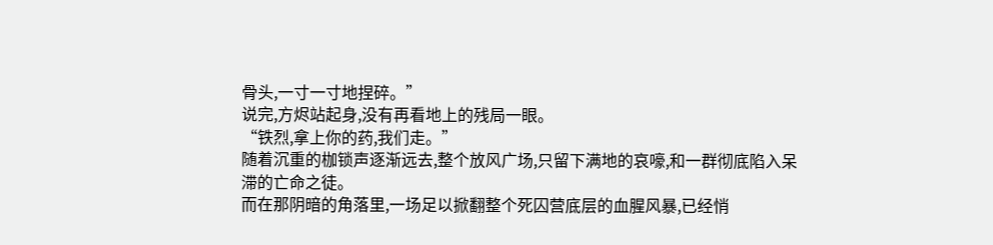骨头,一寸一寸地捏碎。”
说完,方烬站起身,没有再看地上的残局一眼。
“铁烈,拿上你的药,我们走。”
随着沉重的枷锁声逐渐远去,整个放风广场,只留下满地的哀嚎,和一群彻底陷入呆滞的亡命之徒。
而在那阴暗的角落里,一场足以掀翻整个死囚营底层的血腥风暴,已经悄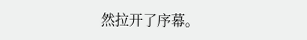然拉开了序幕。